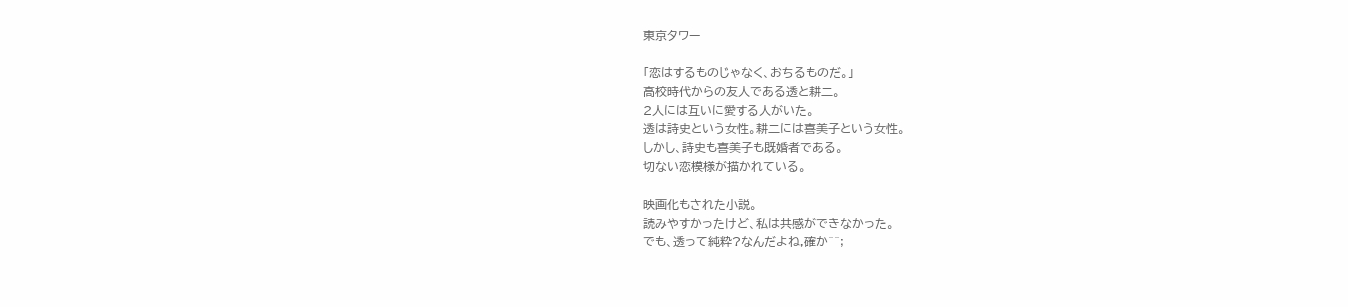東京タワー

「恋はするものじゃなく、おちるものだ。」
高校時代からの友人である透と耕二。
2人には互いに愛する人がいた。
透は詩史という女性。耕二には喜美子という女性。
しかし、詩史も喜美子も既婚者である。
切ない恋模様が描かれている。

映画化もされた小説。
読みやすかったけど、私は共感ができなかった。
でも、透って純粋?なんだよね,確か^^;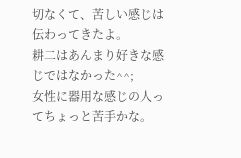切なくて、苦しい感じは伝わってきたよ。
耕二はあんまり好きな感じではなかった^^;
女性に器用な感じの人ってちょっと苦手かな。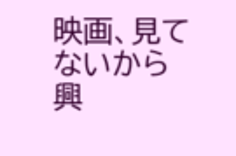映画、見てないから興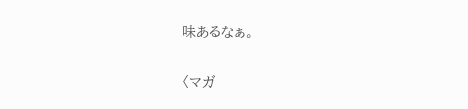味あるなぁ。

〈マガ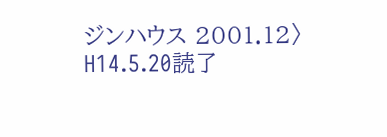ジンハウス 2001.12〉 H14.5.20読了